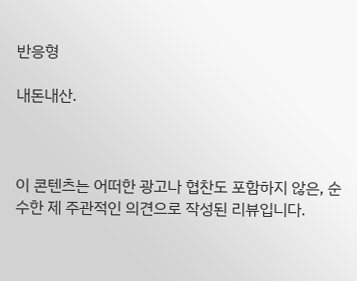반응형

내돈내산.



이 콘텐츠는 어떠한 광고나 협찬도 포함하지 않은, 순수한 제 주관적인 의견으로 작성된 리뷰입니다.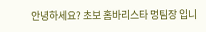안녕하세요? 초보 홈바리스타 멍팀장 입니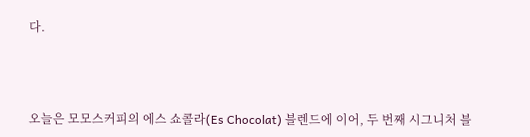다.



오늘은 모모스커피의 에스 쇼콜라(Es Chocolat) 블렌드에 이어, 두 번째 시그니처 블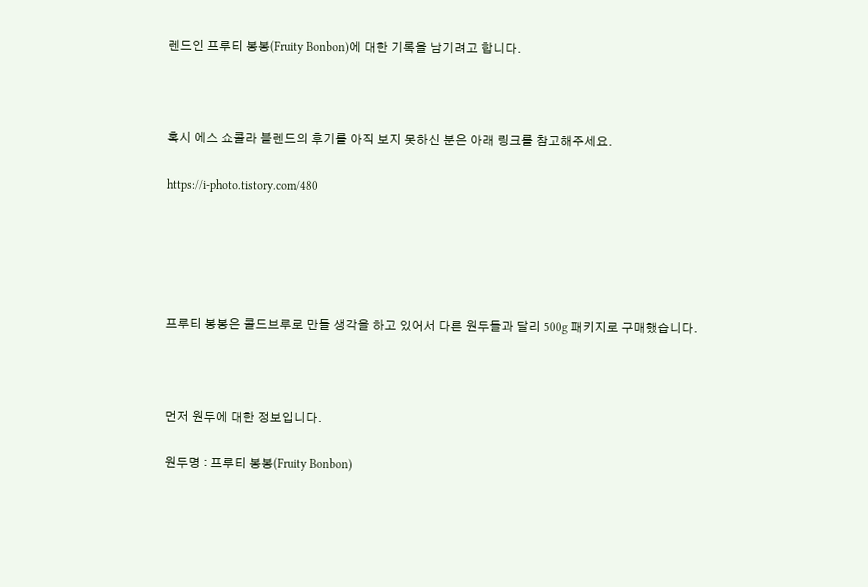렌드인 프루티 봉봉(Fruity Bonbon)에 대한 기록을 남기려고 합니다.



혹시 에스 쇼콜라 블렌드의 후기를 아직 보지 못하신 분은 아래 링크를 참고해주세요.

https://i-photo.tistory.com/480





프루티 봉봉은 콜드브루로 만들 생각을 하고 있어서 다른 원두들과 달리 500g 패키지로 구매했습니다.



먼저 원두에 대한 정보입니다.

원두명 : 프루티 봉봉(Fruity Bonbon)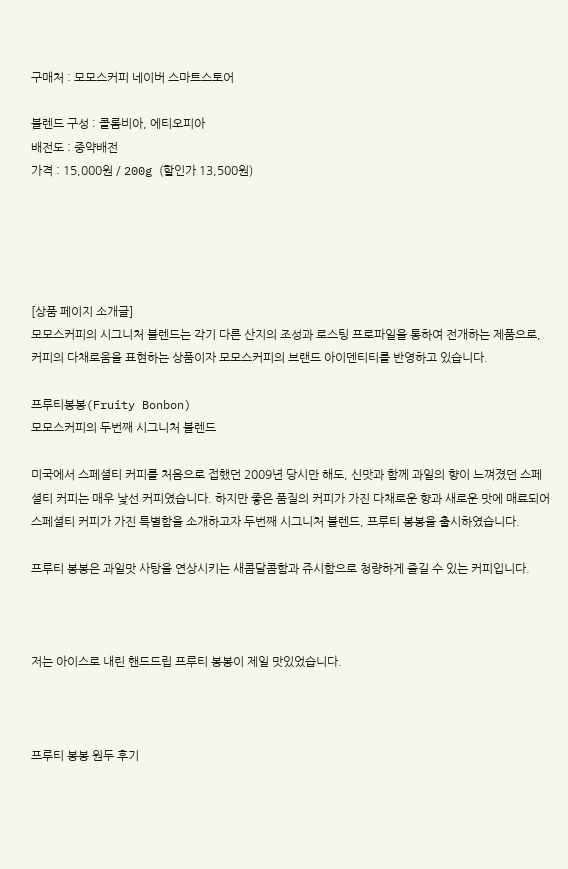구매처 : 모모스커피 네이버 스마트스토어

블렌드 구성 : 콜롬비아, 에티오피아
배전도 : 중약배전
가격 : 15,000원 / 200g (할인가 13,500원)





[상품 페이지 소개글]
모모스커피의 시그니처 블렌드는 각기 다른 산지의 조성과 로스팅 프로파일을 통하여 전개하는 제품으로, 커피의 다채로움을 표현하는 상품이자 모모스커피의 브랜드 아이덴티티를 반영하고 있습니다.

프루티봉봉(Fruity Bonbon)
모모스커피의 두번째 시그니처 블렌드

미국에서 스페셜티 커피를 처음으로 접했던 2009년 당시만 해도, 신맛과 함께 과일의 향이 느껴졌던 스페셜티 커피는 매우 낯선 커피였습니다. 하지만 좋은 품질의 커피가 가진 다채로운 향과 새로운 맛에 매료되어 스페셜티 커피가 가진 특별함을 소개하고자 두번째 시그니처 블렌드, 프루티 봉봉을 출시하였습니다.

프루티 봉봉은 과일맛 사탕을 연상시키는 새콤달콤함과 쥬시함으로 청량하게 즐길 수 있는 커피입니다.



저는 아이스로 내린 핸드드립 프루티 봉봉이 제일 맛있었습니다.



프루티 봉봉 원두 후기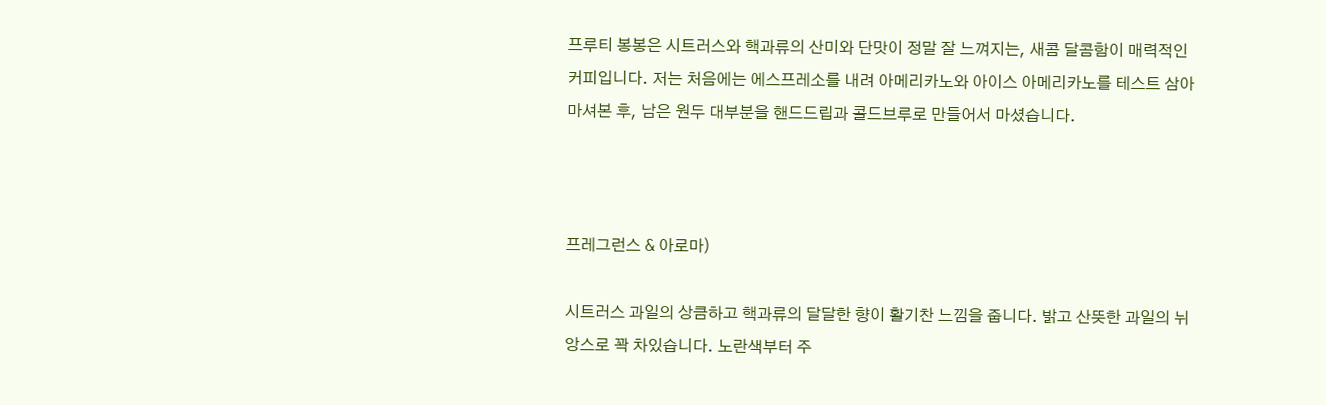프루티 봉봉은 시트러스와 핵과류의 산미와 단맛이 정말 잘 느껴지는, 새콤 달콤함이 매력적인 커피입니다. 저는 처음에는 에스프레소를 내려 아메리카노와 아이스 아메리카노를 테스트 삼아 마셔본 후, 남은 원두 대부분을 핸드드립과 콜드브루로 만들어서 마셨습니다.



프레그런스 & 아로마)

시트러스 과일의 상큼하고 핵과류의 달달한 향이 활기찬 느낌을 줍니다. 밝고 산뜻한 과일의 뉘앙스로 꽉 차있습니다. 노란색부터 주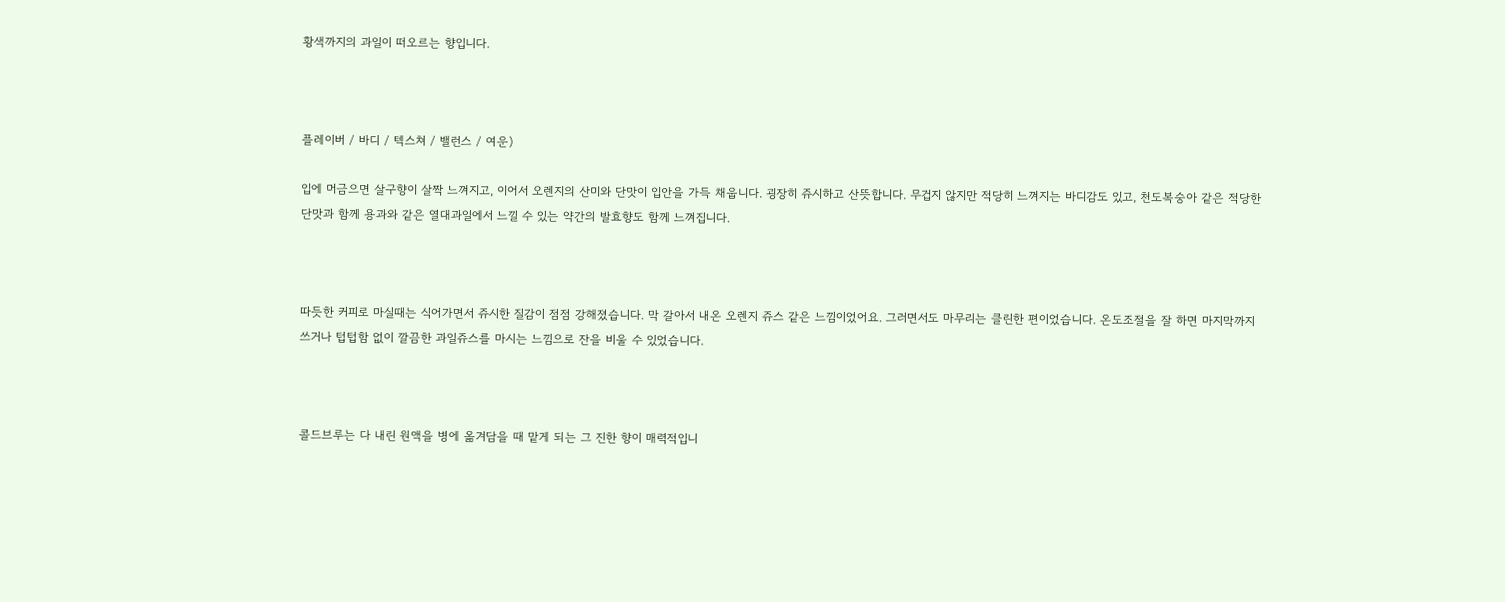황색까지의 과일이 떠오르는 향입니다.



플레이버 / 바디 / 텍스쳐 / 밸런스 / 여운)

입에 머금으면 살구향이 살짝 느껴지고, 이어서 오렌지의 산미와 단맛이 입안을 가득 채웁니다. 굉장히 쥬시하고 산뜻합니다. 무겁지 않지만 적당히 느껴지는 바디감도 있고, 천도복숭아 같은 적당한 단맛과 함께 용과와 같은 열대과일에서 느낄 수 있는 약간의 발효향도 함께 느껴집니다.



따듯한 커피로 마실때는 식어가면서 쥬시한 질감이 점점 강해졌습니다. 막 갈아서 내온 오렌지 쥬스 같은 느낌이었어요. 그러면서도 마무리는 클린한 편이었습니다. 온도조절을 잘 하면 마지막까지 쓰거나 텁텁함 없이 깔끔한 과일쥬스를 마시는 느낌으로 잔을 비울 수 있었습니다.



콜드브루는 다 내린 원액을 병에 옮겨담을 때 맡게 되는 그 진한 향이 매력적입니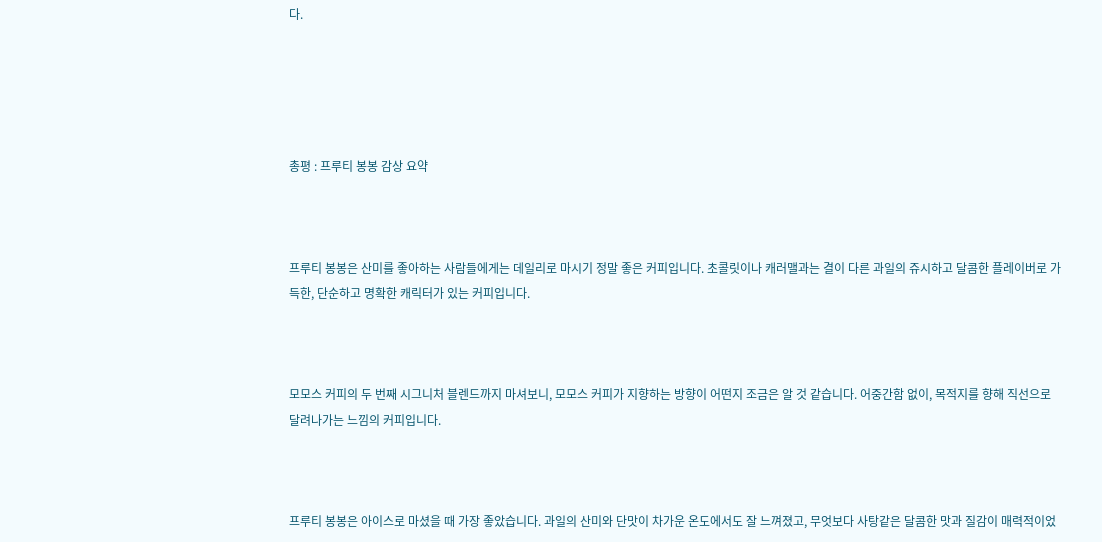다.





총평 : 프루티 봉봉 감상 요약



프루티 봉봉은 산미를 좋아하는 사람들에게는 데일리로 마시기 정말 좋은 커피입니다. 초콜릿이나 캐러맬과는 결이 다른 과일의 쥬시하고 달콤한 플레이버로 가득한, 단순하고 명확한 캐릭터가 있는 커피입니다.



모모스 커피의 두 번째 시그니처 블렌드까지 마셔보니, 모모스 커피가 지향하는 방향이 어떤지 조금은 알 것 같습니다. 어중간함 없이, 목적지를 향해 직선으로 달려나가는 느낌의 커피입니다.



프루티 봉봉은 아이스로 마셨을 때 가장 좋았습니다. 과일의 산미와 단맛이 차가운 온도에서도 잘 느껴졌고, 무엇보다 사탕같은 달콤한 맛과 질감이 매력적이었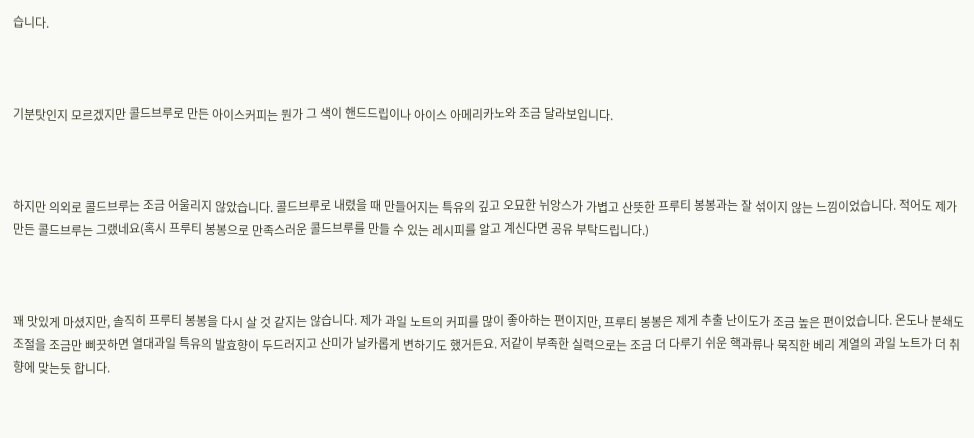습니다.



기분탓인지 모르겠지만 콜드브루로 만든 아이스커피는 뭔가 그 색이 핸드드립이나 아이스 아메리카노와 조금 달라보입니다.



하지만 의외로 콜드브루는 조금 어울리지 않았습니다. 콜드브루로 내렸을 때 만들어지는 특유의 깊고 오묘한 뉘앙스가 가볍고 산뜻한 프루티 봉봉과는 잘 섞이지 않는 느낌이었습니다. 적어도 제가 만든 콜드브루는 그랬네요(혹시 프루티 봉봉으로 만족스러운 콜드브루를 만들 수 있는 레시피를 알고 계신다면 공유 부탁드립니다.)



꽤 맛있게 마셨지만, 솔직히 프루티 봉봉을 다시 살 것 같지는 않습니다. 제가 과일 노트의 커피를 많이 좋아하는 편이지만, 프루티 봉봉은 제게 추출 난이도가 조금 높은 편이었습니다. 온도나 분쇄도 조절을 조금만 삐끗하면 열대과일 특유의 발효향이 두드러지고 산미가 날카롭게 변하기도 했거든요. 저같이 부족한 실력으로는 조금 더 다루기 쉬운 핵과류나 묵직한 베리 계열의 과일 노트가 더 취향에 맞는듯 합니다.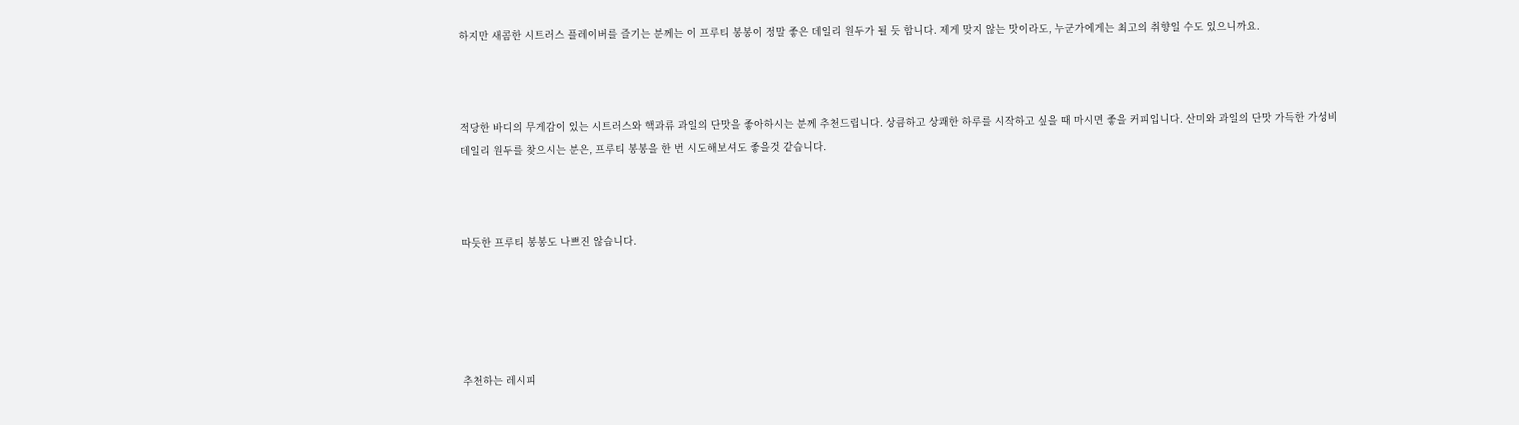하지만 새콤한 시트러스 플레이버를 즐기는 분께는 이 프루티 봉봉이 정말 좋은 데일리 원두가 될 듯 합니다. 제게 맞지 않는 맛이라도, 누군가에게는 최고의 취향일 수도 있으니까요.



적당한 바디의 무게감이 있는 시트러스와 핵과류 과일의 단맛을 좋아하시는 분께 추천드립니다. 상큼하고 상쾌한 하루를 시작하고 싶을 때 마시면 좋을 커피입니다. 산미와 과일의 단맛 가득한 가성비 데일리 원두를 찾으시는 분은, 프루티 봉봉을 한 번 시도해보셔도 좋을것 같습니다.



따듯한 프루티 봉봉도 나쁘진 않습니다.





추천하는 레시피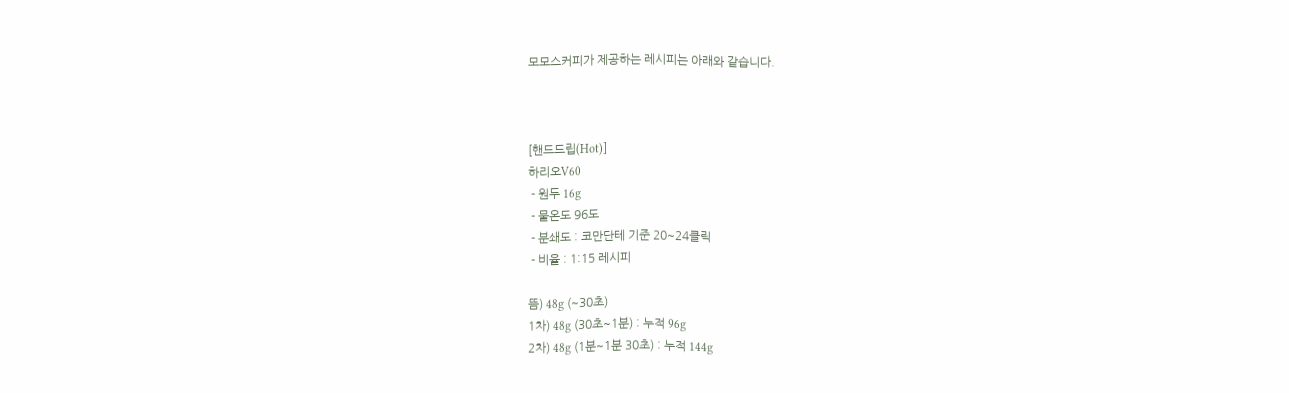모모스커피가 제공하는 레시피는 아래와 같습니다.



[핸드드립(Hot)]
하리오V60
 - 원두 16g
 - 물온도 96도
 - 분쇄도 : 코만단테 기준 20~24클릭
 - 비율 : 1:15 레시피

뜸) 48g (~30초)
1차) 48g (30초~1분) : 누적 96g
2차) 48g (1분~1분 30초) : 누적 144g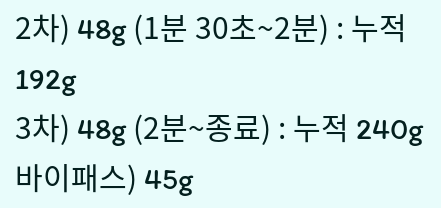2차) 48g (1분 30초~2분) : 누적 192g
3차) 48g (2분~종료) : 누적 240g
바이패스) 45g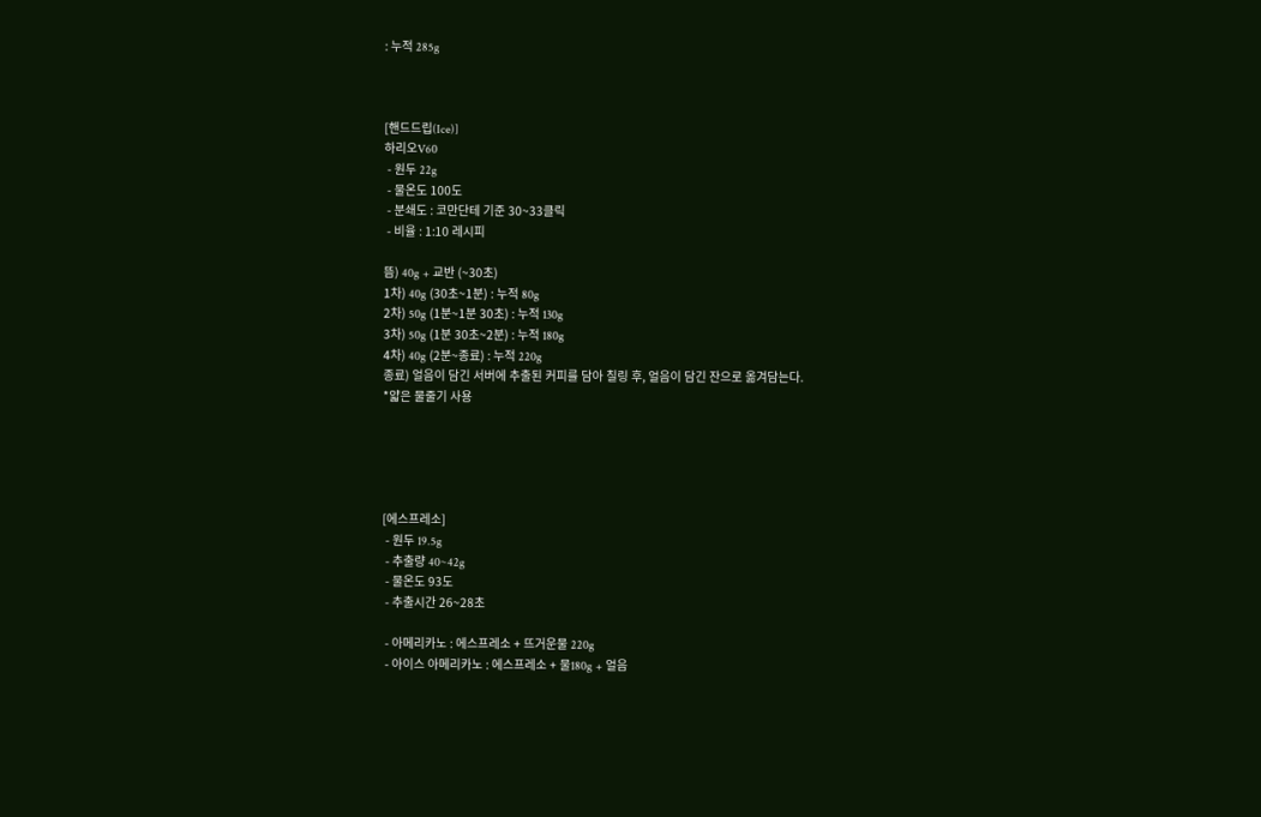: 누적 285g



[핸드드립(Ice)]
하리오V60
 - 원두 22g
 - 물온도 100도
 - 분쇄도 : 코만단테 기준 30~33클릭
 - 비율 : 1:10 레시피

뜸) 40g + 교반 (~30초)
1차) 40g (30초~1분) : 누적 80g
2차) 50g (1분~1분 30초) : 누적 130g
3차) 50g (1분 30초~2분) : 누적 180g
4차) 40g (2분~종료) : 누적 220g
종료) 얼음이 담긴 서버에 추출된 커피를 담아 칠링 후, 얼음이 담긴 잔으로 옮겨담는다.
*얇은 물줄기 사용





[에스프레소]
 - 원두 19.5g
 - 추출량 40~42g
 - 물온도 93도
 - 추출시간 26~28초

 - 아메리카노 : 에스프레소 + 뜨거운물 220g
 - 아이스 아메리카노 : 에스프레소 + 물180g + 얼음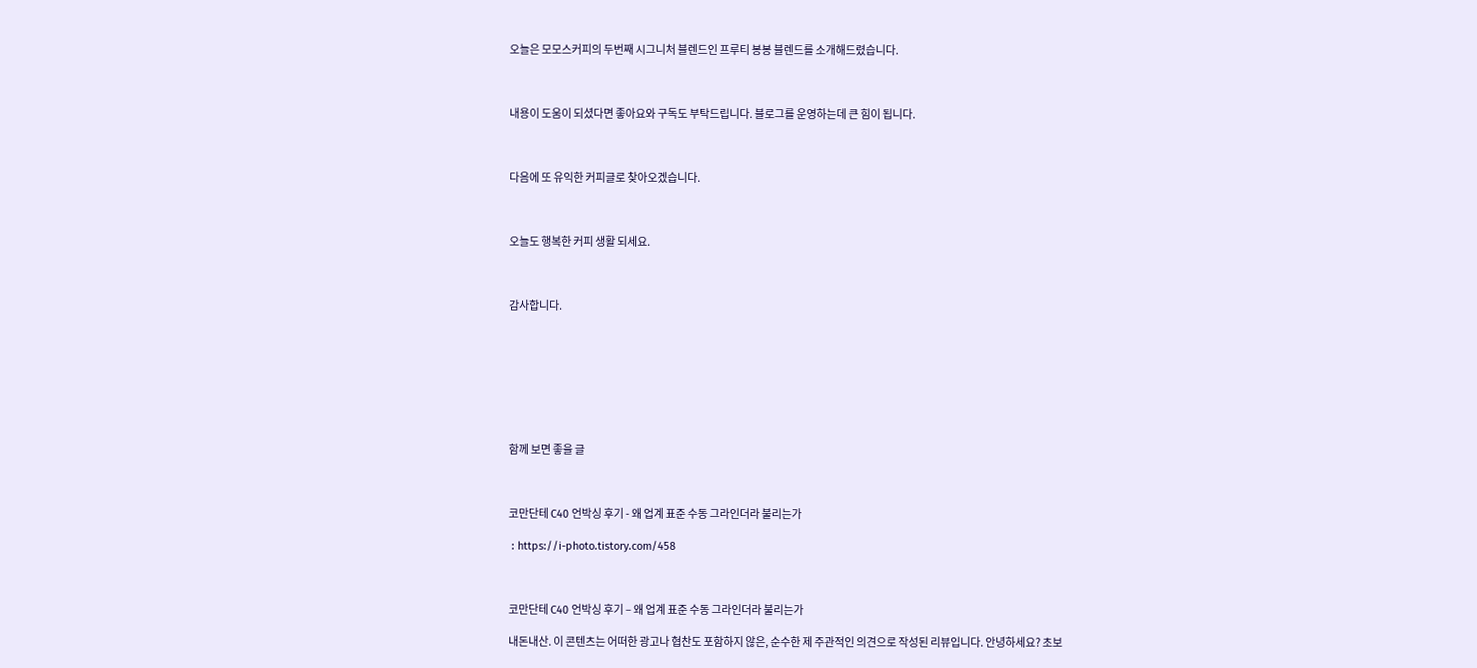오늘은 모모스커피의 두번째 시그니처 블렌드인 프루티 봉봉 블렌드를 소개해드렸습니다.



내용이 도움이 되셨다면 좋아요와 구독도 부탁드립니다. 블로그를 운영하는데 큰 힘이 됩니다.



다음에 또 유익한 커피글로 찾아오겠습니다.



오늘도 행복한 커피 생활 되세요.



감사합니다.








함께 보면 좋을 글



코만단테 C40 언박싱 후기 - 왜 업계 표준 수동 그라인더라 불리는가

 : https://i-photo.tistory.com/458



코만단테 C40 언박싱 후기 – 왜 업계 표준 수동 그라인더라 불리는가

내돈내산. 이 콘텐츠는 어떠한 광고나 협찬도 포함하지 않은, 순수한 제 주관적인 의견으로 작성된 리뷰입니다. 안녕하세요? 초보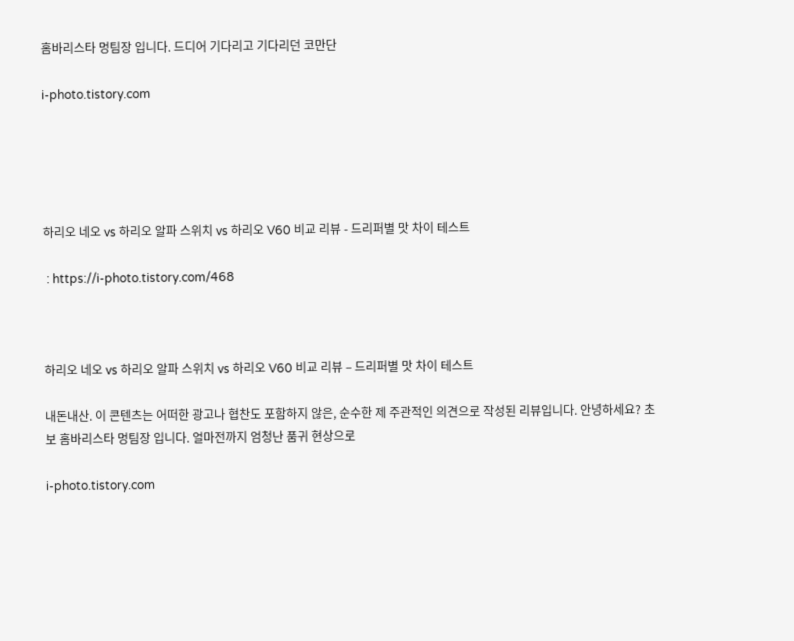홈바리스타 멍팀장 입니다. 드디어 기다리고 기다리던 코만단

i-photo.tistory.com





하리오 네오 vs 하리오 알파 스위치 vs 하리오 V60 비교 리뷰 - 드리퍼별 맛 차이 테스트

 : https://i-photo.tistory.com/468



하리오 네오 vs 하리오 알파 스위치 vs 하리오 V60 비교 리뷰 – 드리퍼별 맛 차이 테스트

내돈내산. 이 콘텐츠는 어떠한 광고나 협찬도 포함하지 않은, 순수한 제 주관적인 의견으로 작성된 리뷰입니다. 안녕하세요? 초보 홈바리스타 멍팀장 입니다. 얼마전까지 엄청난 품귀 현상으로

i-photo.tistory.com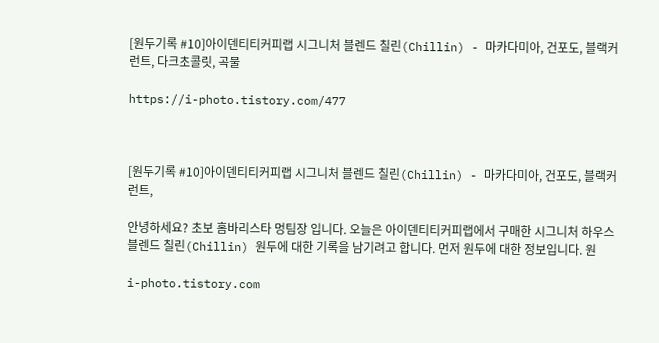[원두기록 #10]아이덴티티커피랩 시그니처 블렌드 칠린(Chillin) - 마카다미아, 건포도, 블랙커런트, 다크초콜릿, 곡물

https://i-photo.tistory.com/477



[원두기록 #10]아이덴티티커피랩 시그니처 블렌드 칠린(Chillin) - 마카다미아, 건포도, 블랙커런트,

안녕하세요? 초보 홈바리스타 멍팀장 입니다. 오늘은 아이덴티티커피랩에서 구매한 시그니처 하우스 블렌드 칠린(Chillin) 원두에 대한 기록을 남기려고 합니다. 먼저 원두에 대한 정보입니다. 원

i-photo.tistory.com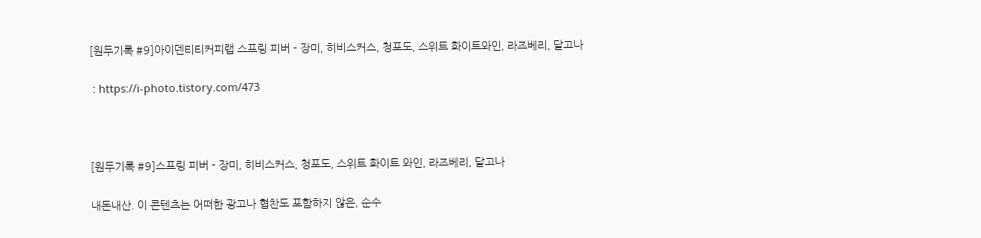[원두기록 #9]아이덴티티커피랩 스프링 피버 - 장미, 히비스커스, 청포도, 스위트 화이트와인, 라즈베리, 달고나

 : https://i-photo.tistory.com/473



[원두기록 #9]스프링 피버 - 장미, 히비스커스, 청포도, 스위트 화이트 와인, 라즈베리, 달고나

내돈내산. 이 콘텐츠는 어떠한 광고나 협찬도 포함하지 않은, 순수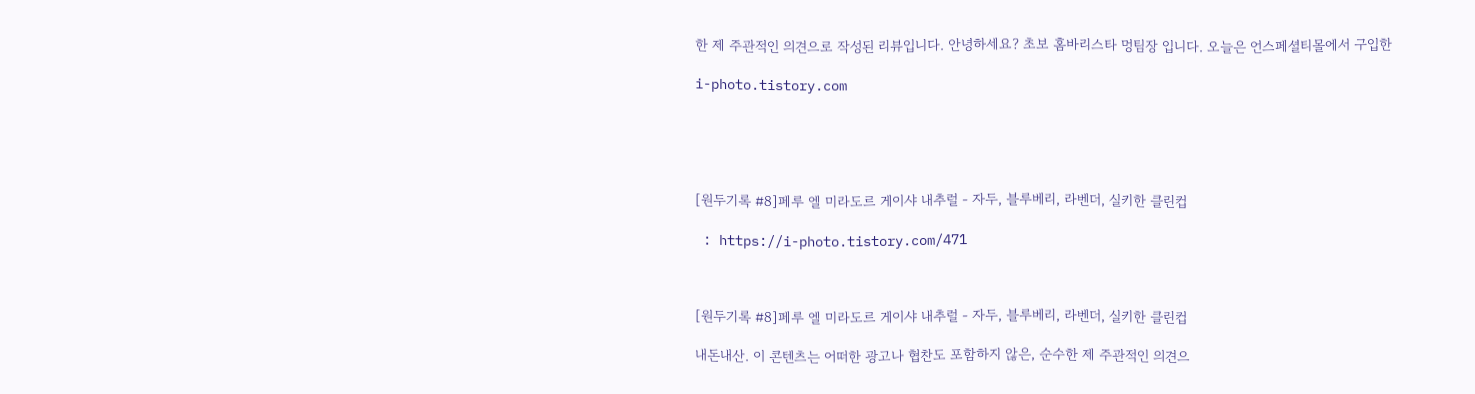한 제 주관적인 의견으로 작성된 리뷰입니다. 안녕하세요? 초보 홈바리스타 멍팀장 입니다. 오늘은 언스페셜티몰에서 구입한

i-photo.tistory.com





[원두기록 #8]페루 엘 미라도르 게이샤 내추럴 - 자두, 블루베리, 라벤더, 실키한 클린컵

 : https://i-photo.tistory.com/471



[원두기록 #8]페루 엘 미라도르 게이샤 내추럴 - 자두, 블루베리, 라벤더, 실키한 클린컵

내돈내산. 이 콘텐츠는 어떠한 광고나 협찬도 포함하지 않은, 순수한 제 주관적인 의견으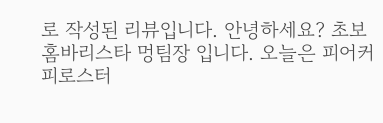로 작성된 리뷰입니다. 안녕하세요? 초보 홈바리스타 멍팀장 입니다. 오늘은 피어커피로스터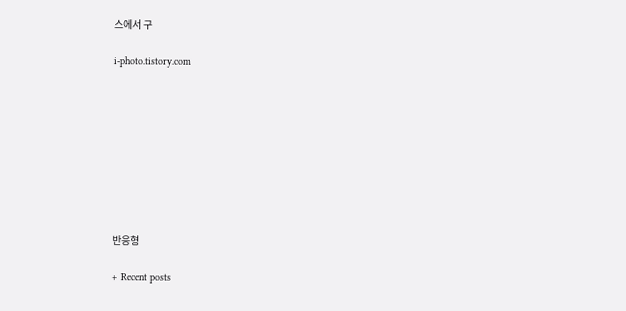스에서 구

i-photo.tistory.com









반응형

+ Recent posts